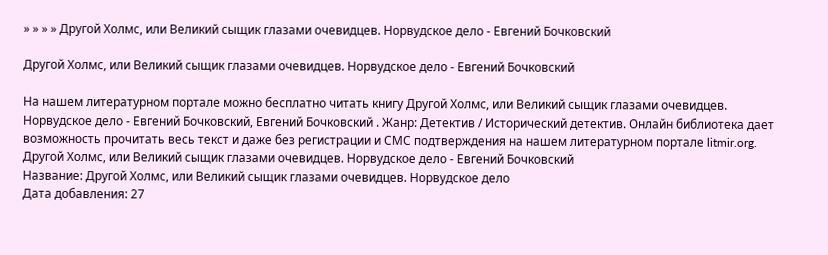» » » » Другой Холмс, или Великий сыщик глазами очевидцев. Норвудское дело - Евгений Бочковский

Другой Холмс, или Великий сыщик глазами очевидцев. Норвудское дело - Евгений Бочковский

На нашем литературном портале можно бесплатно читать книгу Другой Холмс, или Великий сыщик глазами очевидцев. Норвудское дело - Евгений Бочковский, Евгений Бочковский . Жанр: Детектив / Исторический детектив. Онлайн библиотека дает возможность прочитать весь текст и даже без регистрации и СМС подтверждения на нашем литературном портале litmir.org.
Другой Холмс, или Великий сыщик глазами очевидцев. Норвудское дело - Евгений Бочковский
Название: Другой Холмс, или Великий сыщик глазами очевидцев. Норвудское дело
Дата добавления: 27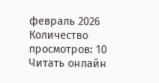февраль 2026
Количество просмотров: 10
Читать онлайн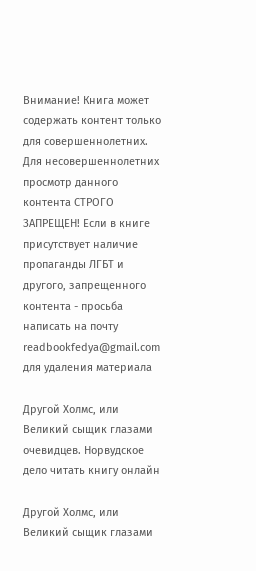Внимание! Книга может содержать контент только для совершеннолетних. Для несовершеннолетних просмотр данного контента СТРОГО ЗАПРЕЩЕН! Если в книге присутствует наличие пропаганды ЛГБТ и другого, запрещенного контента - просьба написать на почту readbookfedya@gmail.com для удаления материала

Другой Холмс, или Великий сыщик глазами очевидцев. Норвудское дело читать книгу онлайн

Другой Холмс, или Великий сыщик глазами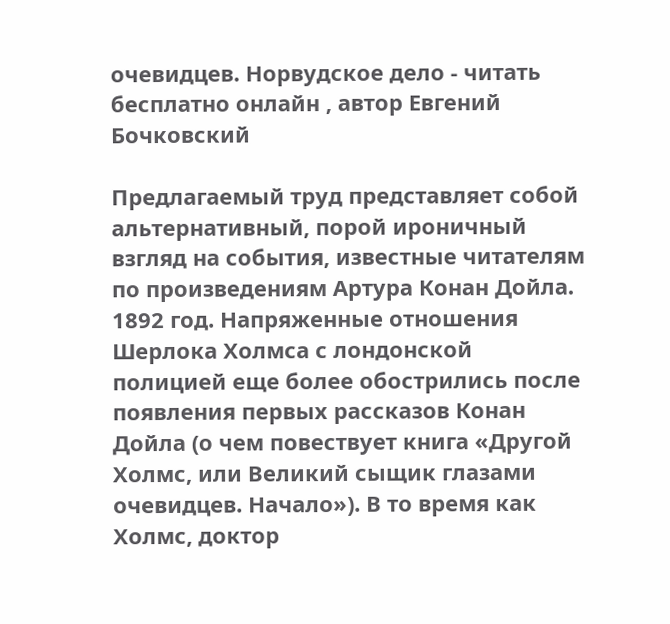очевидцев. Норвудское дело - читать бесплатно онлайн , автор Евгений Бочковский

Предлагаемый труд представляет собой альтернативный, порой ироничный взгляд на события, известные читателям по произведениям Артура Конан Дойла.
1892 год. Напряженные отношения Шерлока Холмса с лондонской полицией еще более обострились после появления первых рассказов Конан Дойла (о чем повествует книга «Другой Холмс, или Великий сыщик глазами очевидцев. Начало»). В то время как Холмс, доктор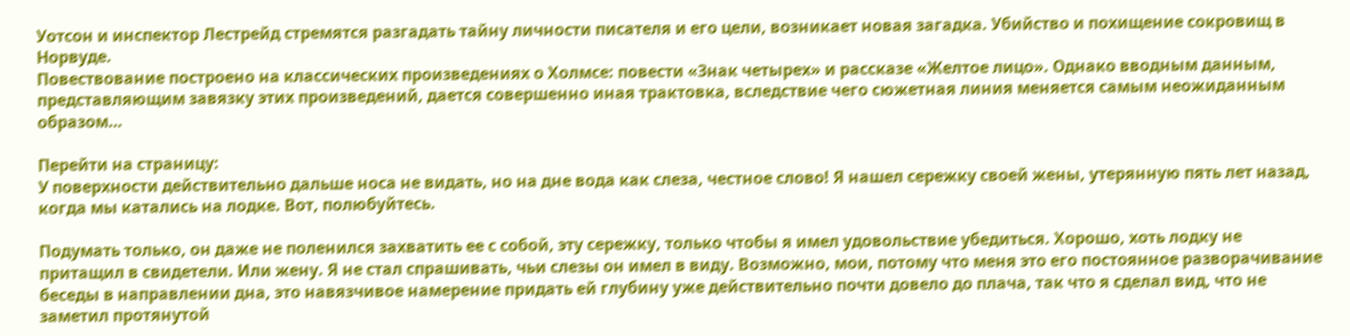Уотсон и инспектор Лестрейд стремятся разгадать тайну личности писателя и его цели, возникает новая загадка. Убийство и похищение сокровищ в Норвуде.
Повествование построено на классических произведениях о Холмсе: повести «Знак четырех» и рассказе «Желтое лицо». Однако вводным данным, представляющим завязку этих произведений, дается совершенно иная трактовка, вследствие чего сюжетная линия меняется самым неожиданным образом…

Перейти на страницу:
У поверхности действительно дальше носа не видать, но на дне вода как слеза, честное слово! Я нашел сережку своей жены, утерянную пять лет назад, когда мы катались на лодке. Вот, полюбуйтесь.

Подумать только, он даже не поленился захватить ее с собой, эту сережку, только чтобы я имел удовольствие убедиться. Хорошо, хоть лодку не притащил в свидетели. Или жену. Я не стал спрашивать, чьи слезы он имел в виду. Возможно, мои, потому что меня это его постоянное разворачивание беседы в направлении дна, это навязчивое намерение придать ей глубину уже действительно почти довело до плача, так что я сделал вид, что не заметил протянутой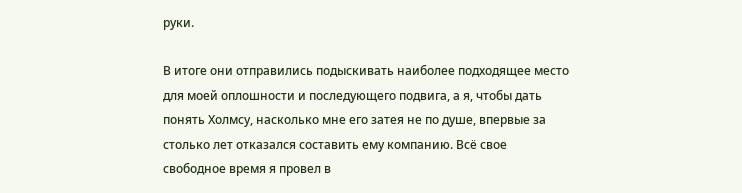руки.

В итоге они отправились подыскивать наиболее подходящее место для моей оплошности и последующего подвига, а я, чтобы дать понять Холмсу, насколько мне его затея не по душе, впервые за столько лет отказался составить ему компанию. Всё свое свободное время я провел в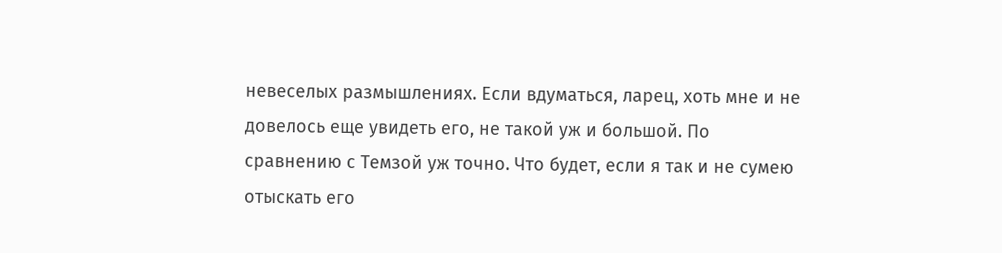невеселых размышлениях. Если вдуматься, ларец, хоть мне и не довелось еще увидеть его, не такой уж и большой. По сравнению с Темзой уж точно. Что будет, если я так и не сумею отыскать его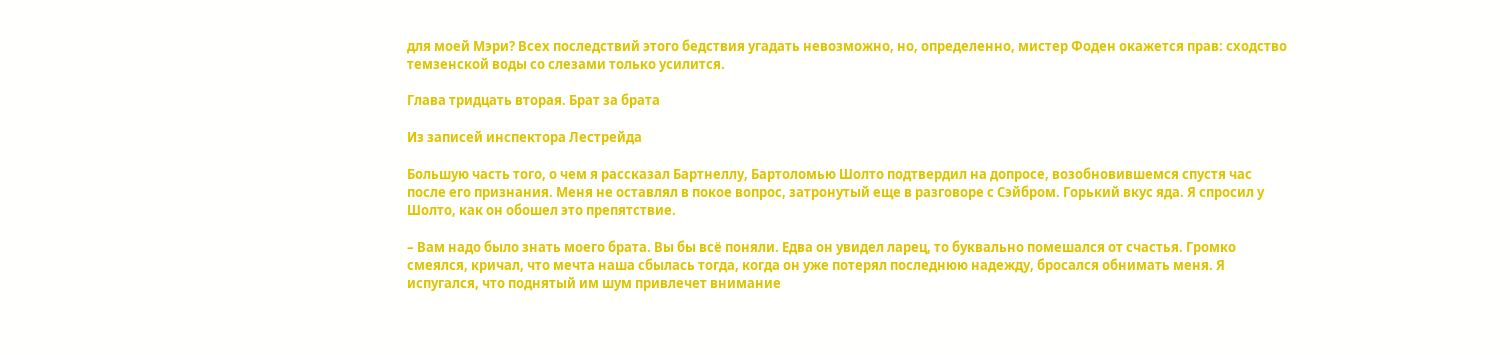для моей Мэри? Всех последствий этого бедствия угадать невозможно, но, определенно, мистер Фоден окажется прав: сходство темзенской воды со слезами только усилится.

Глава тридцать вторая. Брат за брата

Из записей инспектора Лестрейда

Большую часть того, о чем я рассказал Бартнеллу, Бартоломью Шолто подтвердил на допросе, возобновившемся спустя час после его признания. Меня не оставлял в покое вопрос, затронутый еще в разговоре с Сэйбром. Горький вкус яда. Я спросил у Шолто, как он обошел это препятствие.

– Вам надо было знать моего брата. Вы бы всё поняли. Едва он увидел ларец, то буквально помешался от счастья. Громко смеялся, кричал, что мечта наша сбылась тогда, когда он уже потерял последнюю надежду, бросался обнимать меня. Я испугался, что поднятый им шум привлечет внимание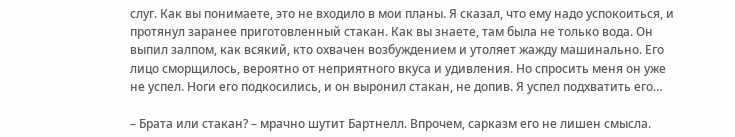слуг. Как вы понимаете, это не входило в мои планы. Я сказал, что ему надо успокоиться, и протянул заранее приготовленный стакан. Как вы знаете, там была не только вода. Он выпил залпом, как всякий, кто охвачен возбуждением и утоляет жажду машинально. Его лицо сморщилось, вероятно от неприятного вкуса и удивления. Но спросить меня он уже не успел. Ноги его подкосились, и он выронил стакан, не допив. Я успел подхватить его…

– Брата или стакан? – мрачно шутит Бартнелл. Впрочем, сарказм его не лишен смысла.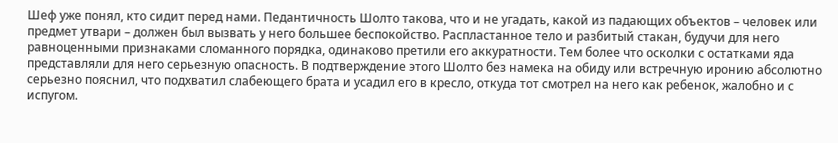Шеф уже понял, кто сидит перед нами. Педантичность Шолто такова, что и не угадать, какой из падающих объектов – человек или предмет утвари – должен был вызвать у него большее беспокойство. Распластанное тело и разбитый стакан, будучи для него равноценными признаками сломанного порядка, одинаково претили его аккуратности. Тем более что осколки с остатками яда представляли для него серьезную опасность. В подтверждение этого Шолто без намека на обиду или встречную иронию абсолютно серьезно пояснил, что подхватил слабеющего брата и усадил его в кресло, откуда тот смотрел на него как ребенок, жалобно и с испугом.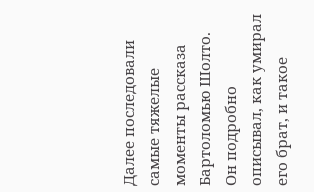Далее последовали самые тяжелые моменты рассказа Бартоломью Шолто. Он подробно описывал, как умирал его брат, и такое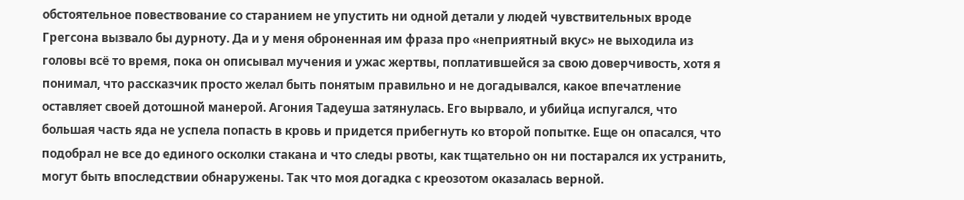обстоятельное повествование со старанием не упустить ни одной детали у людей чувствительных вроде Грегсона вызвало бы дурноту. Да и у меня оброненная им фраза про «неприятный вкус» не выходила из головы всё то время, пока он описывал мучения и ужас жертвы, поплатившейся за свою доверчивость, хотя я понимал, что рассказчик просто желал быть понятым правильно и не догадывался, какое впечатление оставляет своей дотошной манерой. Агония Тадеуша затянулась. Его вырвало, и убийца испугался, что большая часть яда не успела попасть в кровь и придется прибегнуть ко второй попытке. Еще он опасался, что подобрал не все до единого осколки стакана и что следы рвоты, как тщательно он ни постарался их устранить, могут быть впоследствии обнаружены. Так что моя догадка с креозотом оказалась верной.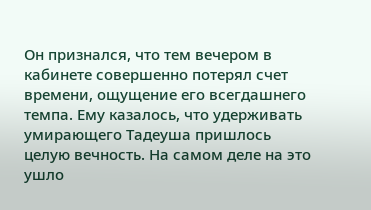Он признался, что тем вечером в кабинете совершенно потерял счет времени, ощущение его всегдашнего темпа. Ему казалось, что удерживать умирающего Тадеуша пришлось целую вечность. На самом деле на это ушло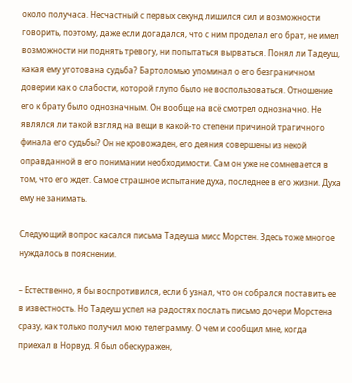около получаса. Несчастный с первых секунд лишился сил и возможности говорить, поэтому, даже если догадался, что с ним проделал его брат, не имел возможности ни поднять тревогу, ни попытаться вырваться. Понял ли Тадеуш, какая ему уготована судьба? Бартоломью упоминал о его безграничном доверии как о слабости, которой глупо было не воспользоваться. Отношение его к брату было однозначным. Он вообще на всё смотрел однозначно. Не являлся ли такой взгляд на вещи в какой-то степени причиной трагичного финала его судьбы? Он не кровожаден, его деяния совершены из некой оправданной в его понимании необходимости. Сам он уже не сомневается в том, что его ждет. Самое страшное испытание духа, последнее в его жизни. Духа ему не занимать.

Следующий вопрос касался письма Тадеуша мисс Морстен. Здесь тоже многое нуждалось в пояснении.

– Естественно, я бы воспротивился, если б узнал, что он собрался поставить ее в известность. Но Тадеуш успел на радостях послать письмо дочери Морстена сразу, как только получил мою телеграмму. О чем и сообщил мне, когда приехал в Норвуд. Я был обескуражен,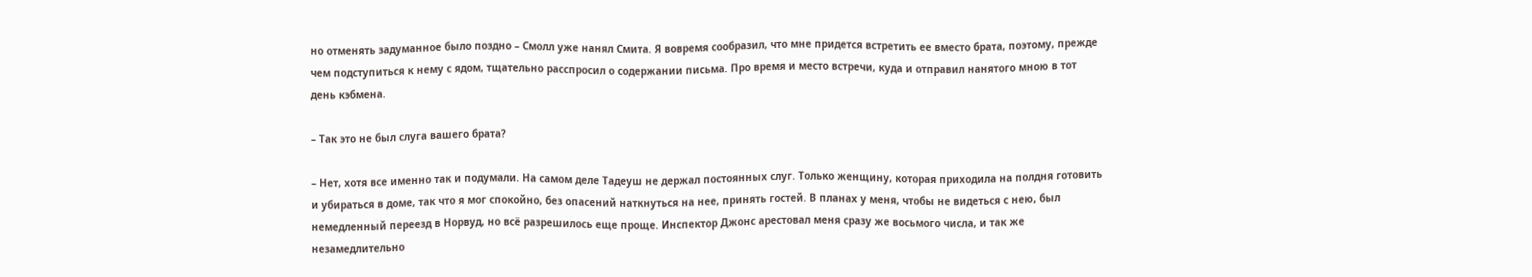но отменять задуманное было поздно – Смолл уже нанял Смита. Я вовремя сообразил, что мне придется встретить ее вместо брата, поэтому, прежде чем подступиться к нему с ядом, тщательно расспросил о содержании письма. Про время и место встречи, куда и отправил нанятого мною в тот день кэбмена.

– Так это не был слуга вашего брата?

– Нет, хотя все именно так и подумали. На самом деле Тадеуш не держал постоянных слуг. Только женщину, которая приходила на полдня готовить и убираться в доме, так что я мог спокойно, без опасений наткнуться на нее, принять гостей. В планах у меня, чтобы не видеться с нею, был немедленный переезд в Норвуд, но всё разрешилось еще проще. Инспектор Джонс арестовал меня сразу же восьмого числа, и так же незамедлительно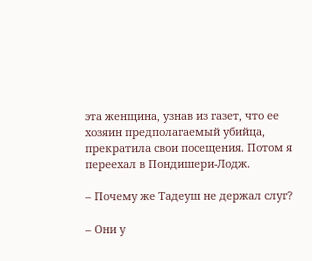эта женщина, узнав из газет, что ее хозяин предполагаемый убийца, прекратила свои посещения. Потом я переехал в Пондишери-Лодж.

– Почему же Тадеуш не держал слуг?

– Они у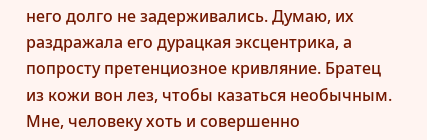него долго не задерживались. Думаю, их раздражала его дурацкая эксцентрика, а попросту претенциозное кривляние. Братец из кожи вон лез, чтобы казаться необычным. Мне, человеку хоть и совершенно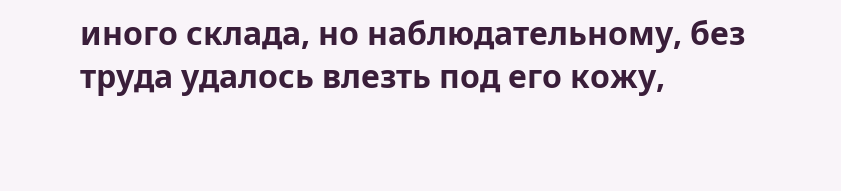иного склада, но наблюдательному, без труда удалось влезть под его кожу,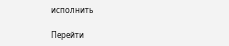исполнить

Перейти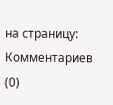на страницу:
Комментариев (0)